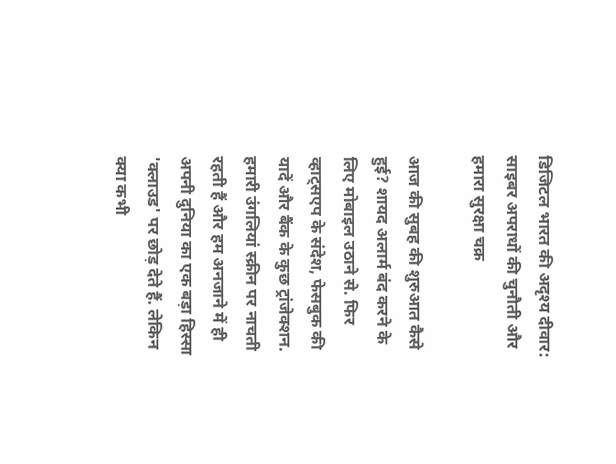डिजिटल भारत की अदृश्य दीवार: साइबर अपराधों की चुनौती और हमारा सुरक्षा चक्र

आज की सुबह की शुरुआत कैसे हुई? शायद अलार्म बंद करने के लिए मोबाइल उठाने से. फिर व्हाट्सएप के संदेश, फेसबुक की यादें और बैंक के कुछ ट्रांजेक्शन. हमारी उंगलियां स्क्रीन पर नाचती रहती हैं और हम अनजाने में ही अपनी दुनिया का एक बड़ा हिस्सा 'क्लाउड' पर छोड़ देते हैं. लेकिन क्या कभी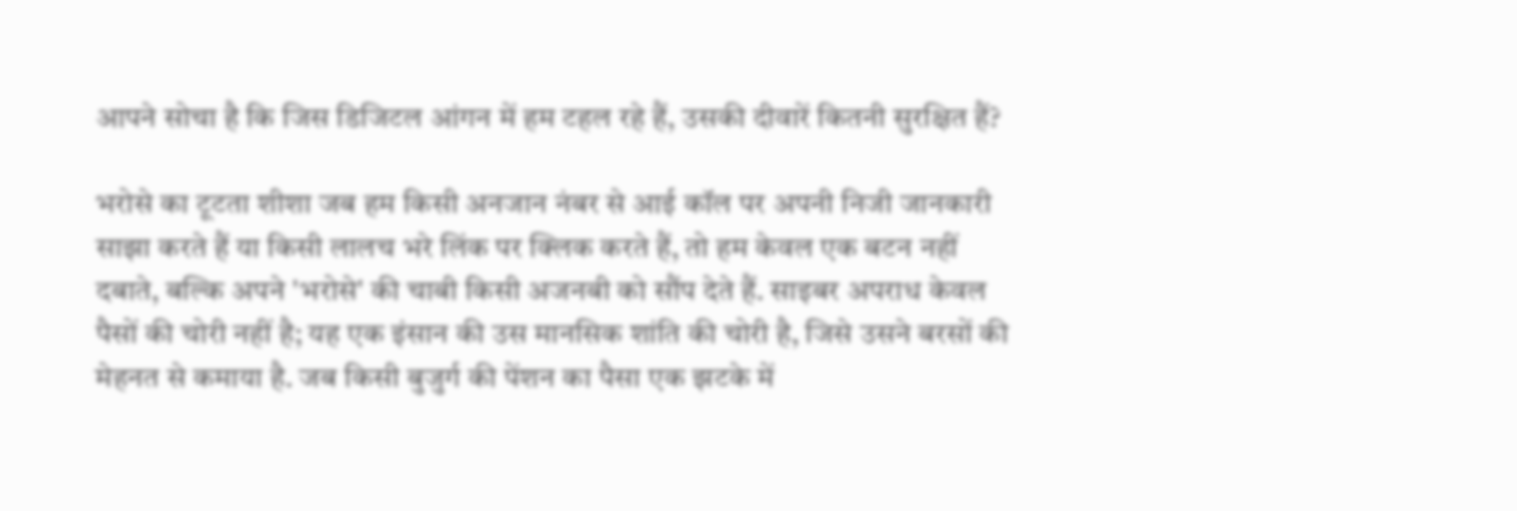आपने सोचा है कि जिस डिजिटल आंगन में हम टहल रहे हैं, उसकी दीवारें कितनी सुरक्षित हैं?

भरोसे का टूटता शीशा जब हम किसी अनजान नंबर से आई कॉल पर अपनी निजी जानकारी साझा करते हैं या किसी लालच भरे लिंक पर क्लिक करते हैं, तो हम केवल एक बटन नहीं दबाते, बल्कि अपने 'भरोसे' की चाबी किसी अजनबी को सौंप देते हैं. साइबर अपराध केवल पैसों की चोरी नहीं है; यह एक इंसान की उस मानसिक शांति की चोरी है, जिसे उसने बरसों की मेहनत से कमाया है. जब किसी बुजुर्ग की पेंशन का पैसा एक झटके में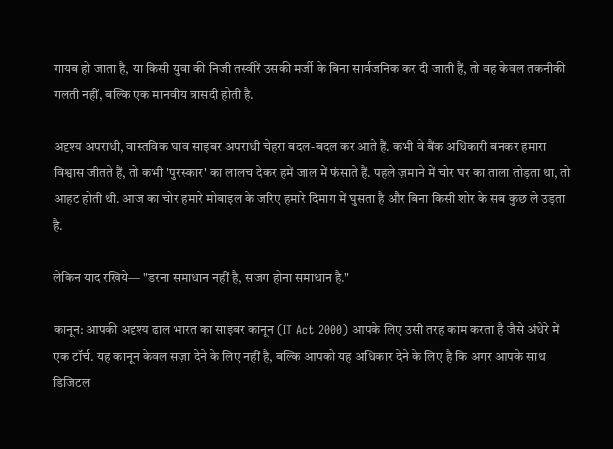गायब हो जाता है, या किसी युवा की निजी तस्वीरें उसकी मर्जी के बिना सार्वजनिक कर दी जाती हैं, तो वह केवल तकनीकी गलती नहीं, बल्कि एक मानवीय त्रासदी होती है.

अदृश्य अपराधी, वास्तविक घाव साइबर अपराधी चेहरा बदल-बदल कर आते हैं. कभी वे बैंक अधिकारी बनकर हमारा विश्वास जीतते हैं, तो कभी 'पुरस्कार' का लालच देकर हमें जाल में फंसाते हैं. पहले ज़माने में चोर घर का ताला तोड़ता था, तो आहट होती थी. आज का चोर हमारे मोबाइल के जरिए हमारे दिमाग में घुसता है और बिना किसी शोर के सब कुछ ले उड़ता है.

लेकिन याद रखिये— "डरना समाधान नहीं है, सजग होना समाधान है."

कानून: आपकी अदृश्य ढाल भारत का साइबर कानून (IT Act 2000) आपके लिए उसी तरह काम करता है जैसे अंधेरे में एक टॉर्च. यह कानून केवल सज़ा देने के लिए नहीं है, बल्कि आपको यह अधिकार देने के लिए है कि अगर आपके साथ डिजिटल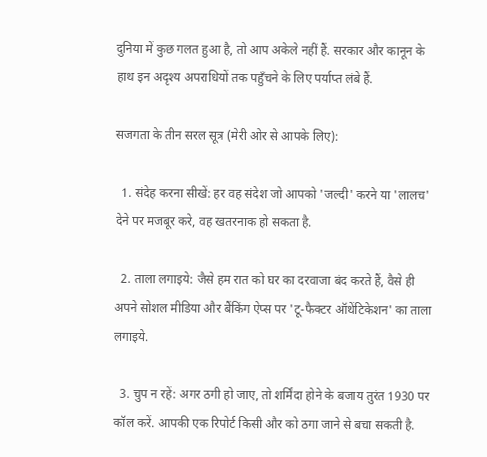दुनिया में कुछ गलत हुआ है, तो आप अकेले नहीं हैं. सरकार और कानून के हाथ इन अदृश्य अपराधियों तक पहुँचने के लिए पर्याप्त लंबे हैं.

सजगता के तीन सरल सूत्र (मेरी ओर से आपके लिए):

  1. संदेह करना सीखें: हर वह संदेश जो आपको 'जल्दी' करने या 'लालच' देने पर मजबूर करे, वह खतरनाक हो सकता है.

  2. ताला लगाइये: जैसे हम रात को घर का दरवाजा बंद करते हैं, वैसे ही अपने सोशल मीडिया और बैंकिंग ऐप्स पर 'टू-फैक्टर ऑथेंटिकेशन' का ताला लगाइये.

  3. चुप न रहें: अगर ठगी हो जाए, तो शर्मिंदा होने के बजाय तुरंत 1930 पर कॉल करें. आपकी एक रिपोर्ट किसी और को ठगा जाने से बचा सकती है.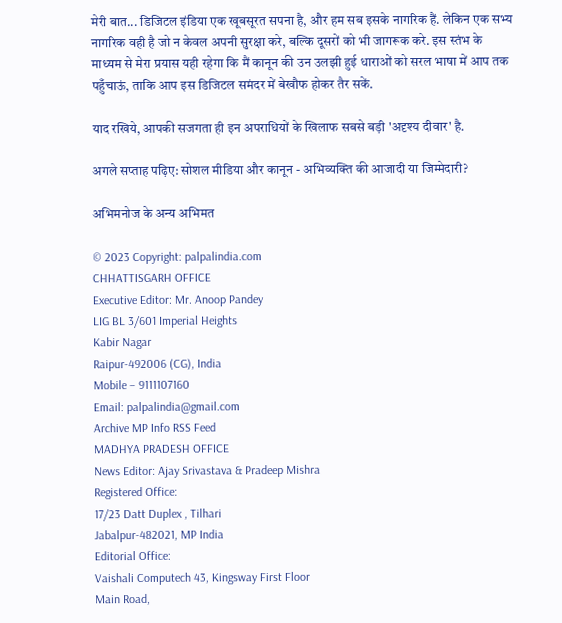मेरी बात... डिजिटल इंडिया एक खूबसूरत सपना है, और हम सब इसके नागरिक हैं. लेकिन एक सभ्य नागरिक वही है जो न केवल अपनी सुरक्षा करे, बल्कि दूसरों को भी जागरूक करे. इस स्तंभ के माध्यम से मेरा प्रयास यही रहेगा कि मैं कानून की उन उलझी हुई धाराओं को सरल भाषा में आप तक पहुँचाऊं, ताकि आप इस डिजिटल समंदर में बेखौफ होकर तैर सकें.

याद रखिये, आपकी सजगता ही इन अपराधियों के खिलाफ सबसे बड़ी 'अदृश्य दीवार' है.

अगले सप्ताह पढ़िए: सोशल मीडिया और कानून - अभिव्यक्ति की आजादी या जिम्मेदारी?

अभिमनोज के अन्य अभिमत

© 2023 Copyright: palpalindia.com
CHHATTISGARH OFFICE
Executive Editor: Mr. Anoop Pandey
LIG BL 3/601 Imperial Heights
Kabir Nagar
Raipur-492006 (CG), India
Mobile – 9111107160
Email: palpalindia@gmail.com
Archive MP Info RSS Feed
MADHYA PRADESH OFFICE
News Editor: Ajay Srivastava & Pradeep Mishra
Registered Office:
17/23 Datt Duplex , Tilhari
Jabalpur-482021, MP India
Editorial Office:
Vaishali Computech 43, Kingsway First Floor
Main Road,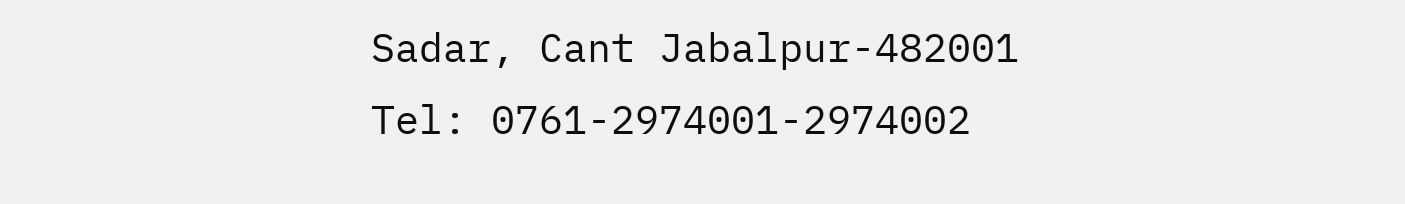Sadar, Cant Jabalpur-482001
Tel: 0761-2974001-2974002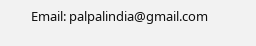Email: palpalindia@gmail.com